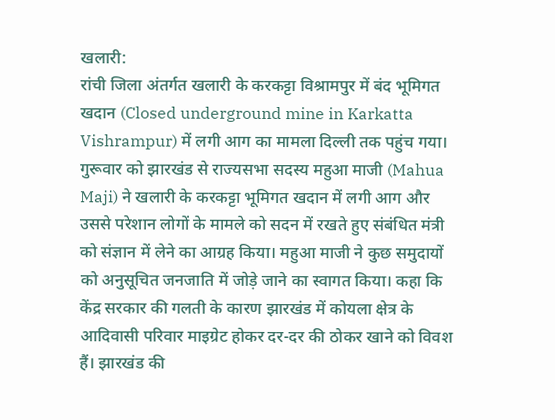खलारी:
रांची जिला अंतर्गत खलारी के करकट्टा विश्रामपुर में बंद भूमिगत खदान (Closed underground mine in Karkatta Vishrampur) में लगी आग का मामला दिल्ली तक पहुंच गया। गुरूवार को झारखंड से राज्यसभा सदस्य महुआ माजी (Mahua Maji) ने खलारी के करकट्टा भूमिगत खदान में लगी आग और उससे परेशान लोगों के मामले को सदन में रखते हुए संबंधित मंत्री को संज्ञान में लेने का आग्रह किया। महुआ माजी ने कुछ समुदायों को अनुसूचित जनजाति में जोड़े जाने का स्वागत किया। कहा कि केंद्र सरकार की गलती के कारण झारखंड में कोयला क्षेत्र के आदिवासी परिवार माइग्रेट होकर दर-दर की ठोकर खाने को विवश हैं। झारखंड की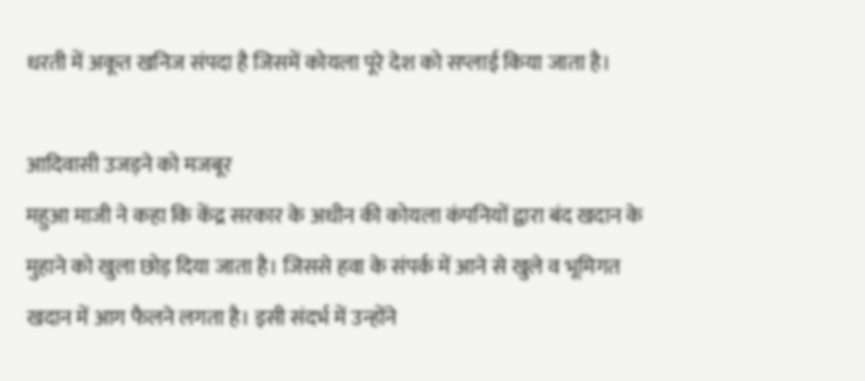धरती में अकूत खनिज संपदा है जिसमें कोयला पूरे देश को सप्लाई किया जाता है।

आदिवासी उजड़ने को मजबूर
महुआ माजी ने कहा कि केंद्र सरकार के अधीन की कोयला कंपनियों द्वारा बंद खदान के मुहाने को खुला छोड़ दिया जाता है। जिससे हवा के संपर्क में आने से खुले व भूमिगत खदान में आग फैलने लगता है। इसी संदर्भ में उन्होंने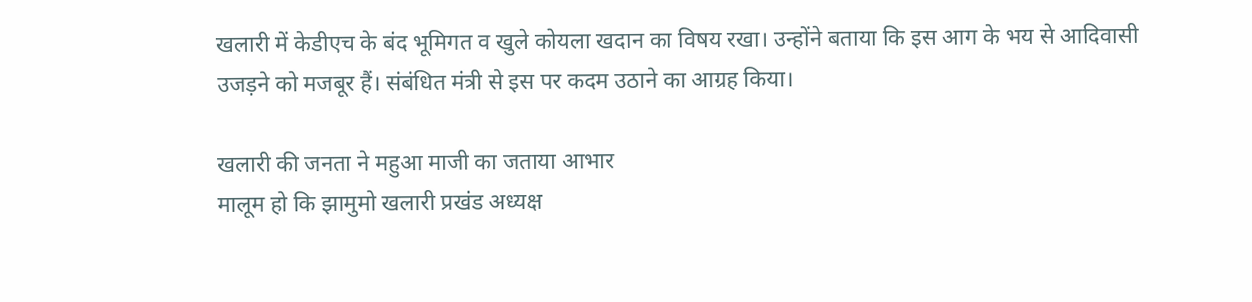खलारी में केडीएच के बंद भूमिगत व खुले कोयला खदान का विषय रखा। उन्होंने बताया कि इस आग के भय से आदिवासी उजड़ने को मजबूर हैं। संबंधित मंत्री से इस पर कदम उठाने का आग्रह किया।

खलारी की जनता ने महुआ माजी का जताया आभार
मालूम हो कि झामुमो खलारी प्रखंड अध्यक्ष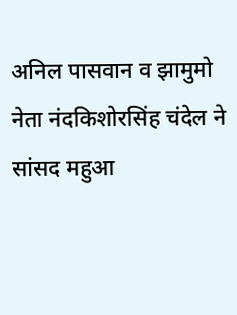अनिल पासवान व झामुमो नेता नंदकिशोरसिंह चंदेल ने सांसद महुआ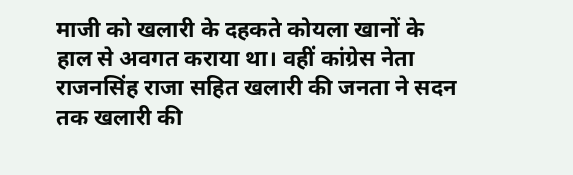माजी को खलारी के दहकते कोयला खानों के हाल से अवगत कराया था। वहीं कांग्रेस नेता राजनसिंह राजा सहित खलारी की जनता ने सदन तक खलारी की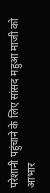परेशानी पहुंचाने के लिए सांसद महुआ माजी को आभार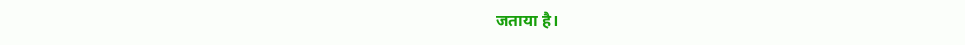जताया है।